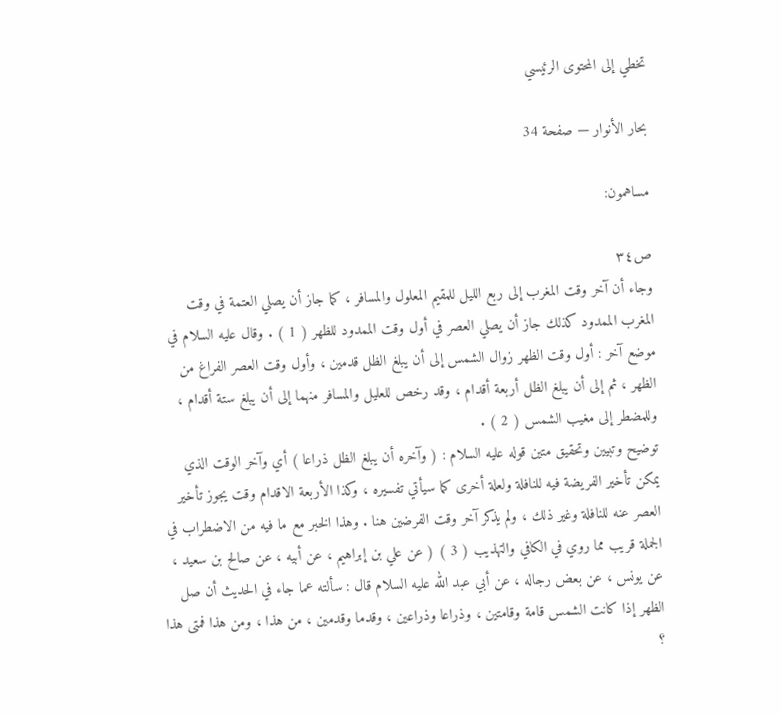تخطي إلى المحتوى الرئيسي

بحار الأنوار — صفحة 34

مساهمون:

ص٣٤
وجاء أن آخر وقت المغرب إلى ربع الليل للمقيم المعلول والمسافر ، كما جاز أن يصلي العتمة في وقت المغرب الممدود كذلك جاز أن يصلي العصر في أول وقت الممدود للظهر ( 1 ) . وقال عليه السلام في موضع آخر : أول وقت الظهر زوال الشمس إلى أن يبلغ الظل قدمين ، وأول وقت العصر الفراغ من الظهر ، ثم إلى أن يبلغ الظل أربعة أقدام ، وقد رخص للعليل والمسافر منهما إلى أن يبلغ ستة أقدام ، وللمضطر إلى مغيب الشمس ( 2 ) .
توضيح وتبيين وتحقيق متين قوله عليه السلام : ( وآخره أن يبلغ الظل ذراعا ) أي وآخر الوقت الذي يمكن تأخير الفريضة فيه للنافلة ولعلة أخرى كما سيأتي تفسيره ، وكذا الأربعة الاقدام وقت يجوز تأخير العصر عنه للنافلة وغير ذلك ، ولم يذكر آخر وقت الفرضين هنا . وهذا الخبر مع ما فيه من الاضطراب في الجملة قريب مما روي في الكافي والتهذيب ( 3 ) ( عن علي بن إبراهيم ، عن أبيه ، عن صالح بن سعيد ، عن يونس ، عن بعض رجاله ، عن أبي عبد الله عليه السلام قال : سألته عما جاء في الحديث أن صل الظهر إذا كانت الشمس قامة وقامتين ، وذراعا وذراعين ، وقدما وقدمين ، من هذا ، ومن هذا فمتى هذا ؟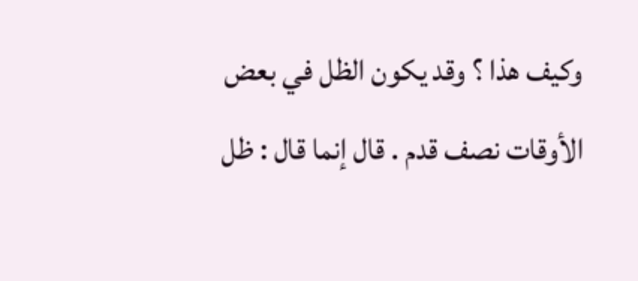وكيف هذا ؟ وقد يكون الظل في بعض الأوقات نصف قدم . قال إنما قال : ظل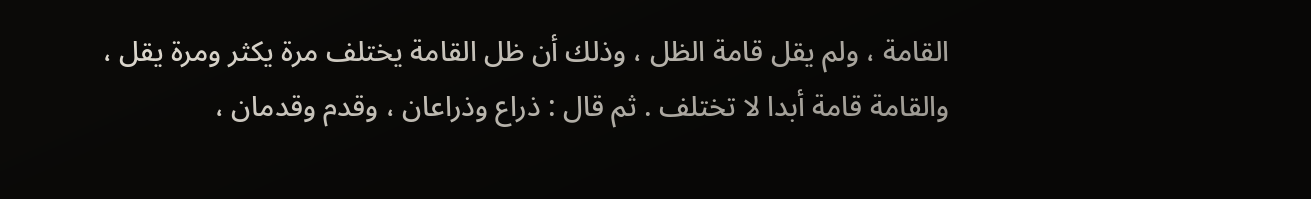القامة ، ولم يقل قامة الظل ، وذلك أن ظل القامة يختلف مرة يكثر ومرة يقل ، والقامة قامة أبدا لا تختلف . ثم قال : ذراع وذراعان ، وقدم وقدمان ،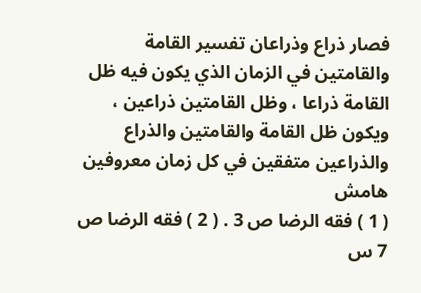فصار ذراع وذراعان تفسير القامة والقامتين في الزمان الذي يكون فيه ظل القامة ذراعا ، وظل القامتين ذراعين ، ويكون ظل القامة والقامتين والذراع والذراعين متفقين في كل زمان معروفين
هامش
( 1 ) فقه الرضا ص 3 . ( 2 ) فقه الرضا ص 7 س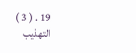19 . ( 3 ) التهذيب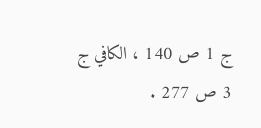ج 1 ص 140 ، الكافي ج 3 ص 277 .